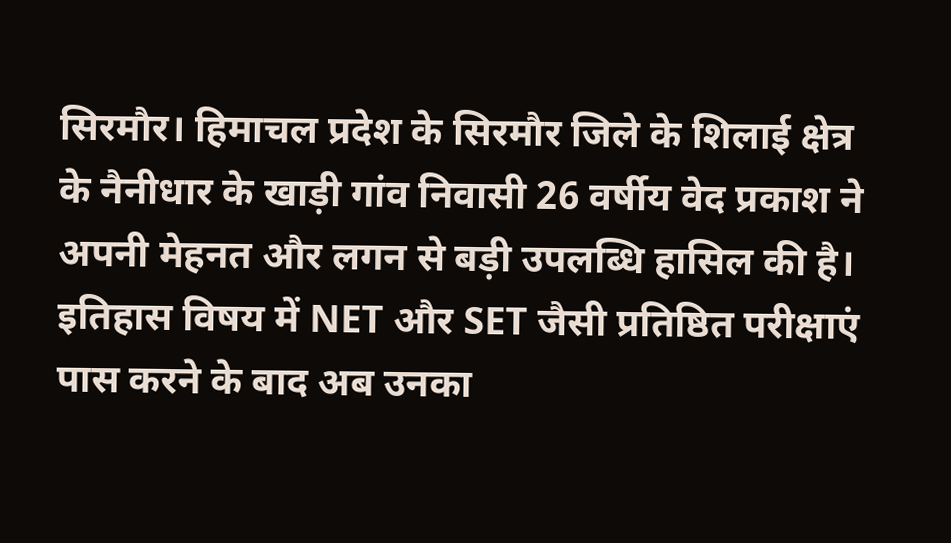सिरमौर। हिमाचल प्रदेश के सिरमौर जिले के शिलाई क्षेत्र के नैनीधार के खाड़ी गांव निवासी 26 वर्षीय वेद प्रकाश ने अपनी मेहनत और लगन से बड़ी उपलब्धि हासिल की है। इतिहास विषय में NET और SET जैसी प्रतिष्ठित परीक्षाएं पास करने के बाद अब उनका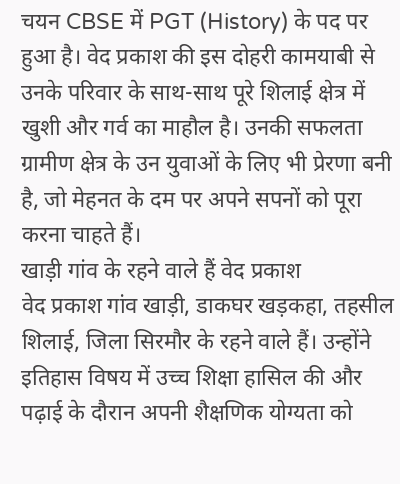चयन CBSE में PGT (History) के पद पर हुआ है। वेद प्रकाश की इस दोहरी कामयाबी से उनके परिवार के साथ-साथ पूरे शिलाई क्षेत्र में खुशी और गर्व का माहौल है। उनकी सफलता ग्रामीण क्षेत्र के उन युवाओं के लिए भी प्रेरणा बनी है, जो मेहनत के दम पर अपने सपनों को पूरा करना चाहते हैं।
खाड़ी गांव के रहने वाले हैं वेद प्रकाश
वेद प्रकाश गांव खाड़ी, डाकघर खड़कहा, तहसील शिलाई, जिला सिरमौर के रहने वाले हैं। उन्होंने इतिहास विषय में उच्च शिक्षा हासिल की और पढ़ाई के दौरान अपनी शैक्षणिक योग्यता को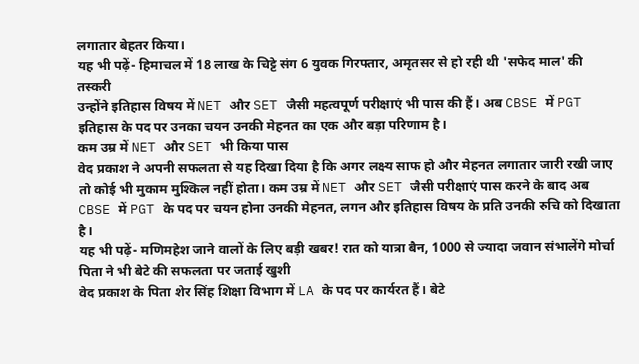लगातार बेहतर किया।
यह भी पढ़ें- हिमाचल में 18 लाख के चिट्टे संग 6 युवक गिरफ्तार, अमृतसर से हो रही थी 'सफेद माल' की तस्करी
उन्होंने इतिहास विषय में NET और SET जैसी महत्वपूर्ण परीक्षाएं भी पास की हैं। अब CBSE में PGT इतिहास के पद पर उनका चयन उनकी मेहनत का एक और बड़ा परिणाम है।
कम उम्र में NET और SET भी किया पास
वेद प्रकाश ने अपनी सफलता से यह दिखा दिया है कि अगर लक्ष्य साफ हो और मेहनत लगातार जारी रखी जाए तो कोई भी मुकाम मुश्किल नहीं होता। कम उम्र में NET और SET जैसी परीक्षाएं पास करने के बाद अब CBSE में PGT के पद पर चयन होना उनकी मेहनत, लगन और इतिहास विषय के प्रति उनकी रुचि को दिखाता है।
यह भी पढ़ें- मणिमहेश जाने वालों के लिए बड़ी खबर! रात को यात्रा बैन, 1000 से ज्यादा जवान संभालेंगे मोर्चा
पिता ने भी बेटे की सफलता पर जताई खुशी
वेद प्रकाश के पिता शेर सिंह शिक्षा विभाग में LA के पद पर कार्यरत हैं। बेटे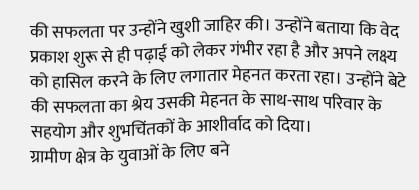की सफलता पर उन्होंने खुशी जाहिर की। उन्होंने बताया कि वेद प्रकाश शुरू से ही पढ़ाई को लेकर गंभीर रहा है और अपने लक्ष्य को हासिल करने के लिए लगातार मेहनत करता रहा। उन्होंने बेटे की सफलता का श्रेय उसकी मेहनत के साथ-साथ परिवार के सहयोग और शुभचिंतकों के आशीर्वाद को दिया।
ग्रामीण क्षेत्र के युवाओं के लिए बने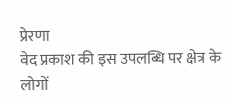प्रेरणा
वेद प्रकाश की इस उपलब्धि पर क्षेत्र के लोगों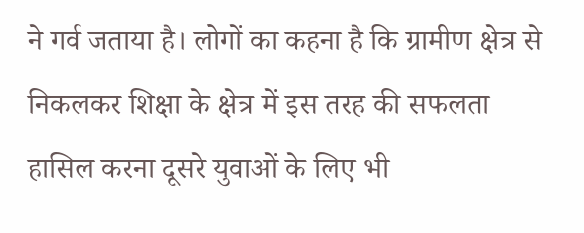ने गर्व जताया है। लोगों का कहना है कि ग्रामीण क्षेत्र से निकलकर शिक्षा के क्षेत्र में इस तरह की सफलता हासिल करना दूसरे युवाओं के लिए भी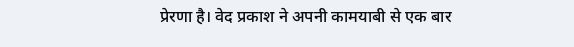प्रेरणा है। वेद प्रकाश ने अपनी कामयाबी से एक बार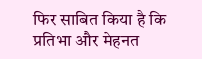फिर साबित किया है कि प्रतिभा और मेहनत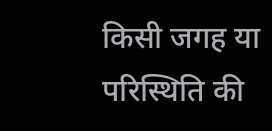किसी जगह या परिस्थिति की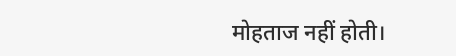मोहताज नहीं होती।